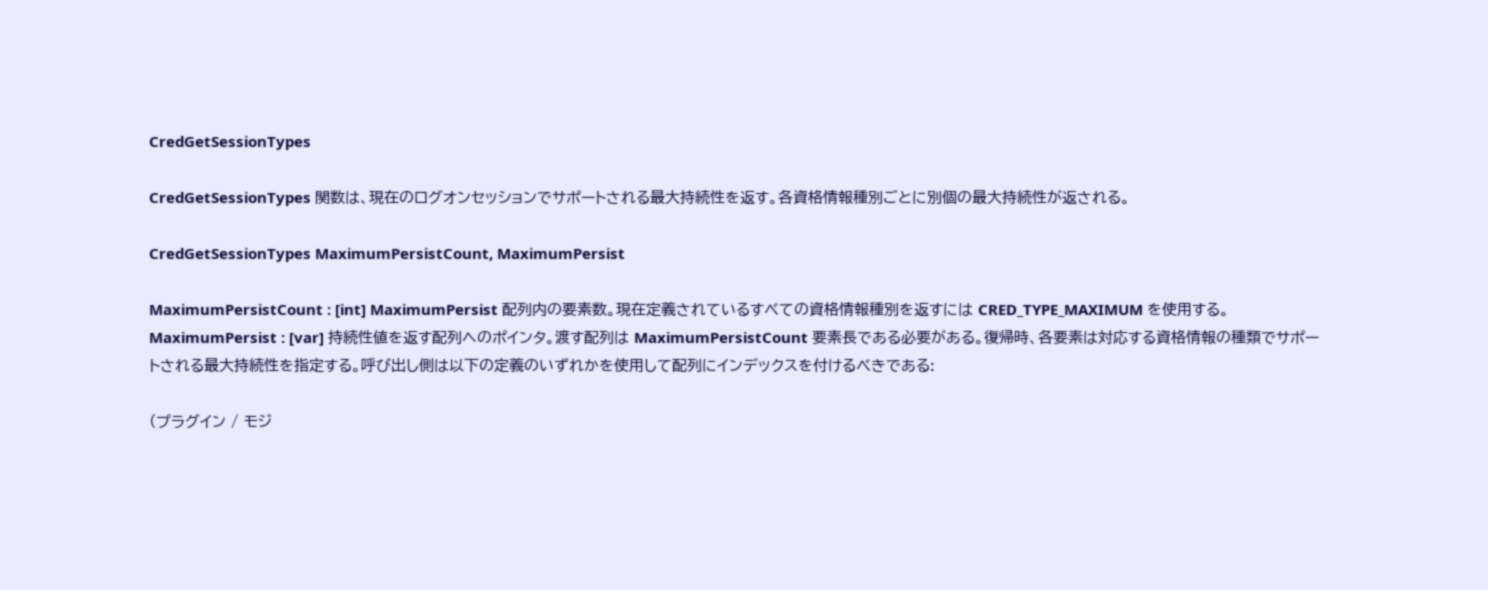CredGetSessionTypes

CredGetSessionTypes 関数は、現在のログオンセッションでサポートされる最大持続性を返す。各資格情報種別ごとに別個の最大持続性が返される。

CredGetSessionTypes MaximumPersistCount, MaximumPersist

MaximumPersistCount : [int] MaximumPersist 配列内の要素数。現在定義されているすべての資格情報種別を返すには CRED_TYPE_MAXIMUM を使用する。
MaximumPersist : [var] 持続性値を返す配列へのポインタ。渡す配列は MaximumPersistCount 要素長である必要がある。復帰時、各要素は対応する資格情報の種類でサポートされる最大持続性を指定する。呼び出し側は以下の定義のいずれかを使用して配列にインデックスを付けるべきである:

(プラグイン / モジ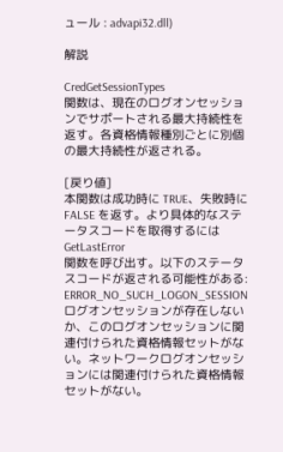ュール : advapi32.dll)

解説

CredGetSessionTypes
関数は、現在のログオンセッションでサポートされる最大持続性を返す。各資格情報種別ごとに別個の最大持続性が返される。

[戻り値]
本関数は成功時に TRUE、失敗時に FALSE を返す。より具体的なステータスコードを取得するには GetLastError
関数を呼び出す。以下のステータスコードが返される可能性がある: ERROR_NO_SUCH_LOGON_SESSION
ログオンセッションが存在しないか、このログオンセッションに関連付けられた資格情報セットがない。ネットワークログオンセッションには関連付けられた資格情報セットがない。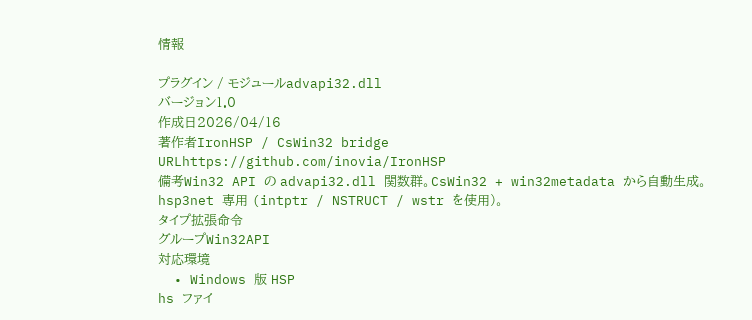情報

プラグイン / モジュールadvapi32.dll
バージョン1.0
作成日2026/04/16
著作者IronHSP / CsWin32 bridge
URLhttps://github.com/inovia/IronHSP
備考Win32 API の advapi32.dll 関数群。CsWin32 + win32metadata から自動生成。
hsp3net 専用 (intptr / NSTRUCT / wstr を使用)。
タイプ拡張命令
グループWin32API
対応環境
  • Windows 版 HSP
hs ファイ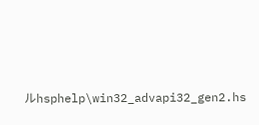ルhsphelp\win32_advapi32_gen2.hs